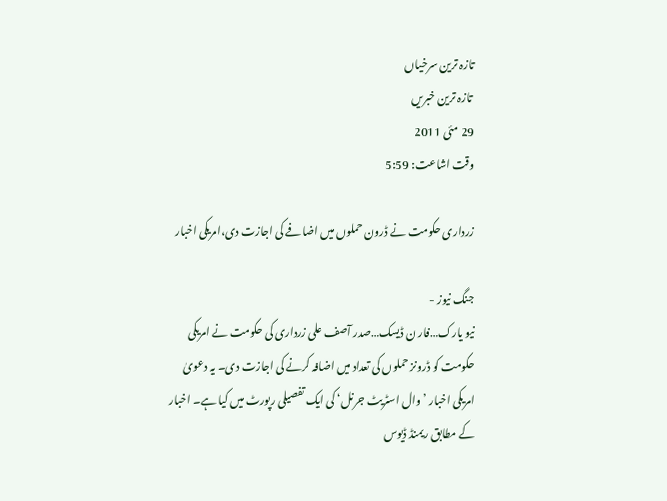تازہ ترین سرخیاں
 تازہ ترین خبریں
29 مئی 2011
وقت اشاعت: 5:59

زرداری حکومت نے ڈرون حملوں میں اضافے کی اجازت دی،امریکی اخبار

جنگ نیوز -
نیو یارک…فار ن ڈیسک…صدر آصف علی زرداری کی حکومت نے امریکی حکومت کو ڈرونز حملوں کی تعداد میں اضافہ کرنے کی اجازت دی۔ یہ دعویٰ امریکی اخبار ’وال اسٹریٹ جرنل‘ کی ایک تفصیلی رپورٹ میں کیا ہے۔ اخبار کے مطابق ریمنڈ ڈیوس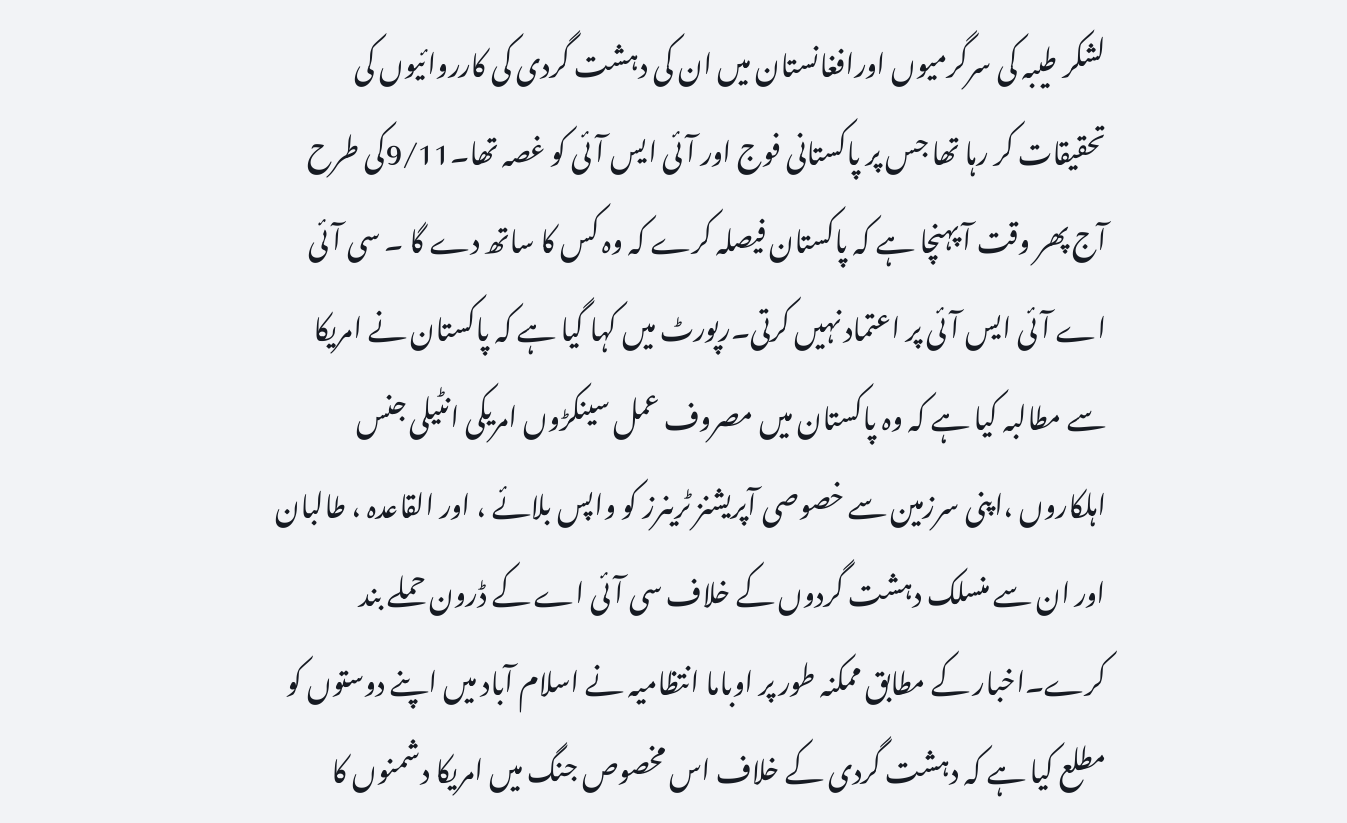لشکر طیبہ کی سرگرمیوں اورافغانستان میں ان کی دہشت گردی کی کارروائیوں کی تحقیقات کر رہا تھا جس پر پاکستانی فوج اور آئی ایس آئی کو غصہ تھا۔9/11کی طرح آج پھر وقت آ پہنچا ہے کہ پاکستان فیصلہ کرے کہ وہ کس کا ساتھ دے گا ۔ سی آئی اے آئی ایس آئی پر اعتماد نہیں کرتی۔رپورٹ میں کہا گیا ہے کہ پاکستان نے امریکا سے مطالبہ کیا ہے کہ وہ پاکستان میں مصروف عمل سینکڑوں امریکی انٹیلی جنس اہلکاروں ،اپنی سرزمین سے خصوصی آپریشنز ٹرینرز کو واپس بلائے ، اور القاعدہ ، طالبان اور ان سے منسلک دہشت گردوں کے خلاف سی آئی اے کے ڈرون حملے بند کرے۔اخبار کے مطابق ممکنہ طور پر اوباما انتظامیہ نے اسلام آباد میں اپنے دوستوں کو مطلع کیا ہے کہ دہشت گردی کے خلاف اس مخصوص جنگ میں امریکا دشمنوں کا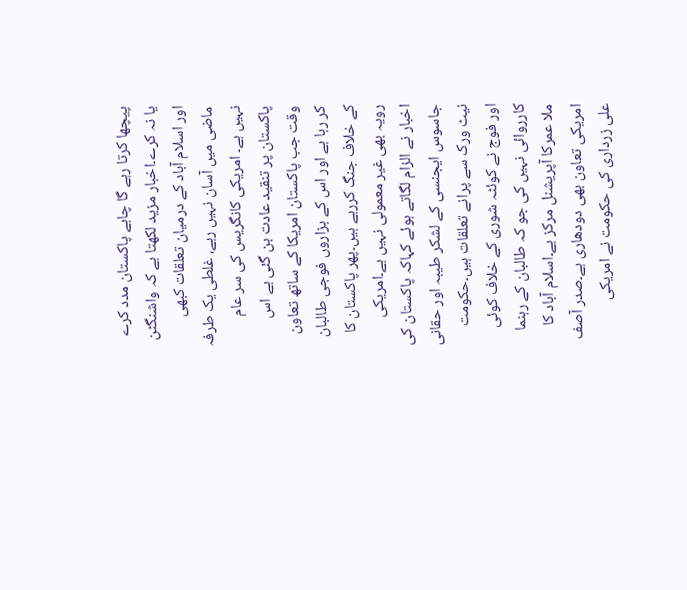پیچھا کرتا رہے گا چاہے پاکستان مدد کرے یا نہ کرے۔اخبار مزید لکھتا ہے کہ واشنگٹن اور اسلام آباد کے درمیان تعلقات کبھی ماضی میں آسان نہیں رہے، غلطی یک طرفہ نہیں ہے۔ امریکی کانگریس کی سر عام پاکستان پر تنقید عادت بن گئی ہے اس وقت جب پاکستان امریکا کے ساتھ تعاون کر رہا ہے اور اس کے ہزاروں فوجی طالبان کے خلاف جنگ کررہے ہیں۔پھر پاکستان کا رویہ بھی غیر معمولی نہیں ہے۔امریکی اخبار نے الزام لگاتے ہوئے کہاکہ پاکستان کی جاسوس ایجنسی کے لشکر طیبہ اور حقانی نیٹ ورک سے پرانے تعلقات ہیں۔حکومت اور فوج نے کوئٹہ شوری کے خلاف کوئی کارروائی نہیں کی جو کہ طالبان کے رہنما ملا عمرکا آپریشنل مرکز ہے۔اسلام آباد کا امریکی تعاون بھی دودھاری ہے۔صدر آصف علی زرداری کی حکومت نے امریکی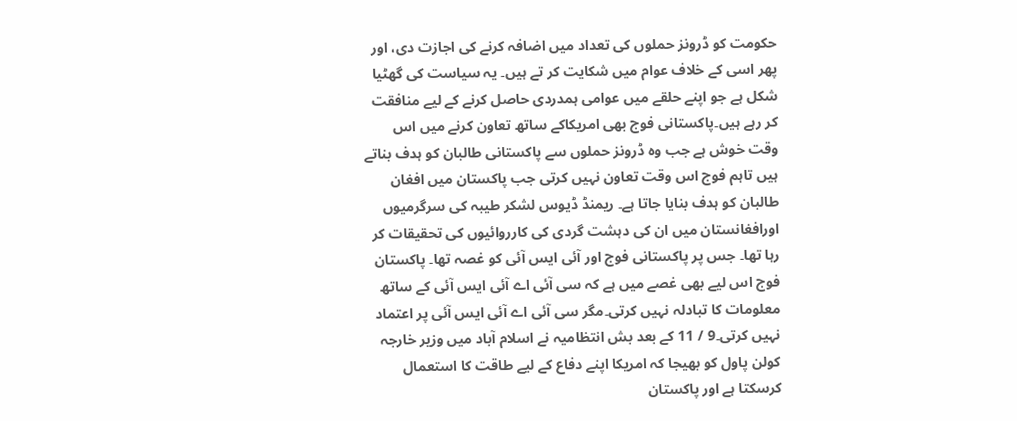حکومت کو ڈرونز حملوں کی تعداد میں اضافہ کرنے کی اجازت دی، اور پھر اسی کے خلاف عوام میں شکایت کر تے ہیں۔ یہ سیاست کی گھٹیا شکل ہے جو اپنے حلقے میں عوامی ہمدردی حاصل کرنے کے لیے منافقت کر رہے ہیں۔پاکستانی فوج بھی امریکاکے ساتھ تعاون کرنے میں اس وقت خوش ہے جب وہ ڈرونز حملوں سے پاکستانی طالبان کو ہدف بناتے ہیں تاہم فوج اس وقت تعاون نہیں کرتی جب پاکستان میں افغان طالبان کو ہدف بنایا جاتا ہے۔ ریمنڈ ڈیوس لشکر طیبہ کی سرگرمیوں اورافغانستان میں ان کی دہشت گردی کی کارروائیوں کی تحقیقات کر رہا تھا۔ جس پر پاکستانی فوج اور آئی ایس آئی کو غصہ تھا۔ پاکستان فوج اس لیے بھی غصے میں ہے کہ سی آئی اے آئی ایس آئی کے ساتھ معلومات کا تبادلہ نہیں کرتی۔مگر سی آئی اے آئی ایس آئی پر اعتماد نہیں کرتی۔9 / 11 کے بعد بش انتظامیہ نے اسلام آباد میں وزیر خارجہ کولن پاول کو بھیجا کہ امریکا اپنے دفاع کے لیے طاقت کا استعمال کرسکتا ہے اور پاکستان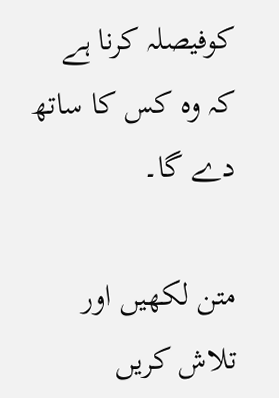کوفیصلہ کرنا ہے کہ وہ کس کا ساتھ دے گا۔

متن لکھیں اور تلاش کریں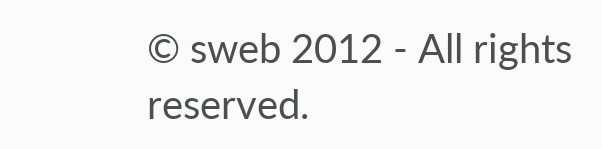© sweb 2012 - All rights reserved.